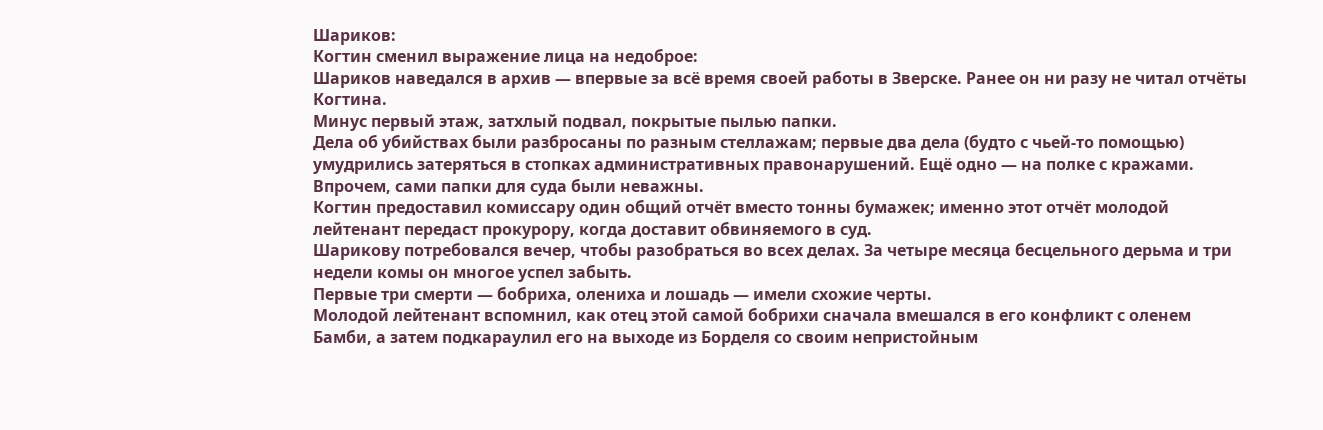Шариков:
Когтин сменил выражение лица на недоброе:
Шариков наведался в архив — впервые за всё время своей работы в Зверске. Ранее он ни разу не читал отчёты Когтина.
Минус первый этаж, затхлый подвал, покрытые пылью папки.
Дела об убийствах были разбросаны по разным стеллажам; первые два дела (будто с чьей-то помощью) умудрились затеряться в стопках административных правонарушений. Ещё одно — на полке с кражами.
Впрочем, сами папки для суда были неважны.
Когтин предоставил комиссару один общий отчёт вместо тонны бумажек; именно этот отчёт молодой лейтенант передаст прокурору, когда доставит обвиняемого в суд.
Шарикову потребовался вечер, чтобы разобраться во всех делах. За четыре месяца бесцельного дерьма и три недели комы он многое успел забыть.
Первые три смерти — бобриха, олениха и лошадь — имели схожие черты.
Молодой лейтенант вспомнил, как отец этой самой бобрихи сначала вмешался в его конфликт с оленем Бамби, а затем подкараулил его на выходе из Борделя со своим непристойным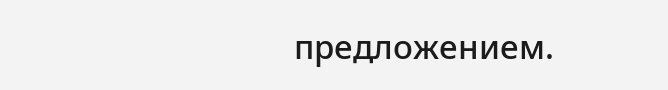предложением.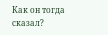Как он тогда сказал?